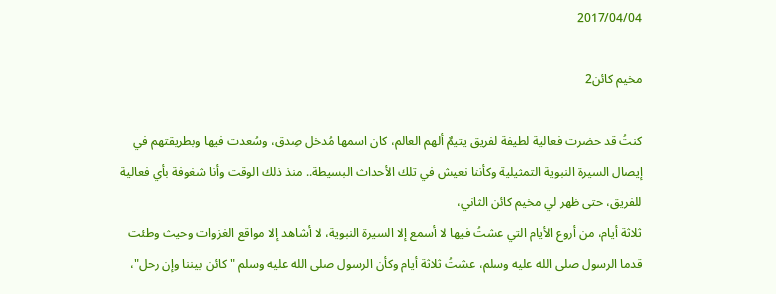2017/04/04

مخيم كائن2

كنتُ قد حضرت فعالية لطيفة لفريق يتيمٌ ألهم العالم، كان اسمها مُدخل صِدق، وسُعدت فيها وبطريقتهم في إيصال السيرة النبوية التمثيلية وكأننا نعيش في تلك الأحداث البسيطة.. منذ ذلك الوقت وأنا شغوفة بأي فعالية للفريق، حتى ظهر لي مخيم كائن الثاني،
ثلاثة أيام، من أروع الأيام التي عشتُ فيها لا أسمع إلا السيرة النبوية، لا أشاهد إلا مواقع الغزوات وحيث وطئت قدما الرسول صلى الله عليه وسلم، عشتُ ثلاثة أيام وكأن الرسول صلى الله عليه وسلم "كائن بيننا وإن رحل"،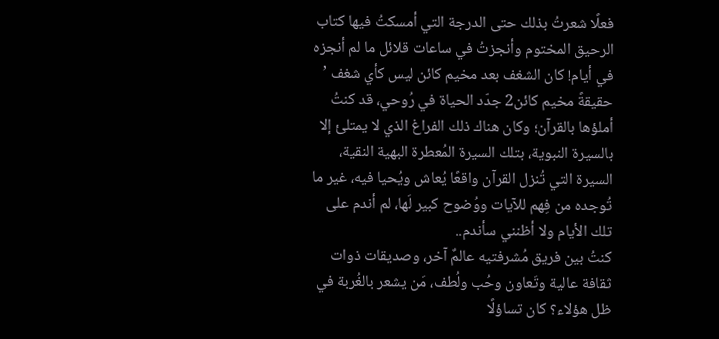فعلًا شعرتُ بذلك حتى الدرجة التي أمسكتُ فيها كتاب الرحيق المختوم وأنجزتُ في ساعات قلائل ما لم أنجزه في أيام! كان الشغف بعد مخيم كائن ليس كأي شغف ’
حقيقةً مخيم كائن2 جدّد الحياة في رُوحي، قد كنتُ أملؤها بالقرآن؛ وكان هناك ذلك الفراغ الذي لا يمتلئ إلا بالسيرة النبوية، بتلك السيرة المُعطرة البهية النقية، السيرة التي تُنزل القرآن واقعًا يُعاش ويُحيا فيه، غير ما تُوجده من فِهم للآيات ووُضوح كبير لَها، لم أندم على تلك الأيام ولا أظنني سأندم..
كنتُ بين فريق مُشرفتيه عالمٌ آخر، وصديقات ذوات ثقافة عالية وتَعاون وحُب ولُطف، مَن يشعر بالغُربة في ظل هؤلاء؟ كان تساؤلًا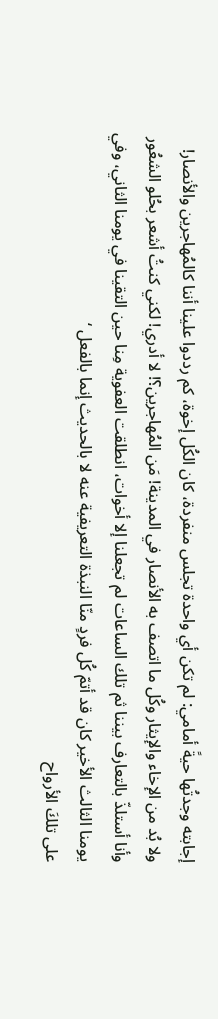إجابته وجدتُها حيةً أمامي: لم تكن أي واحدة تجلس منفردة، كان الكُل إخوة، كم رددوا علينا أننا كالمُهاجرين والأنصار! ولا بُد من الإخاء والإيثار وكُل ما اتصف به الأنصار في المدينة! مَن المُهاجرين؟! لا أدري! لكني كنتُ أشعر بحُلو الشعُور وأنا أستلذّ بالتعارف بيننا ثم تلك الساعات لم تجعلنا إلا أخوات، انطلقت العفوية مِنا حين التقينا في يومنا الثاني، وفي يومنا الثالث الأخير كان قد أتمّ كُل فردٍ منّا النبذة التعريفية عنه لا بالحديث إنما بالفعل ‘
على تلكَ الأرواح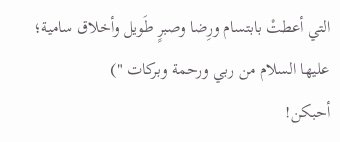التي أعطتْ بابتسام ورِضا وصبرٍ طَويل وأخلاق سامية؛ عليها السلام من ربي ورحمة وبركات ")
أحبكن!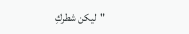"ليكن شطركِ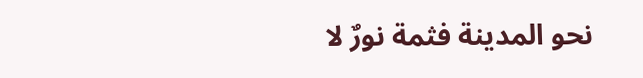نحو المدينة فثمة نورٌ لا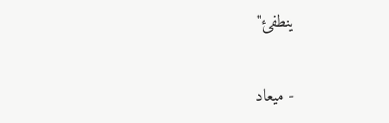ينطفئ"

- ميعاد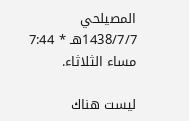المصيلحي
1438/7/7هـ * 7:44 مساء الثلاثاء.

ليست هناك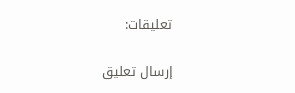تعليقات:

إرسال تعليق